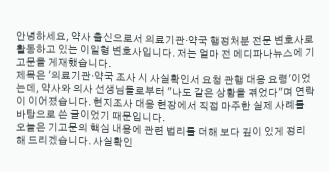안녕하세요, 약사 출신으로서 의료기관·약국 행정처분 전문 변호사로 활동하고 있는 이일형 변호사입니다. 저는 얼마 전 메디파나뉴스에 기고문을 게재했습니다.
제목은 '의료기관·약국 조사 시 사실확인서 요청 관행 대응 요령'이었는데, 약사와 의사 선생님들로부터 "나도 같은 상황을 겪었다"며 연락이 이어졌습니다. 현지조사 대응 현장에서 직접 마주한 실제 사례를 바탕으로 쓴 글이었기 때문입니다.
오늘은 기고문의 핵심 내용에 관련 법리를 더해 보다 깊이 있게 정리해 드리겠습니다. 사실확인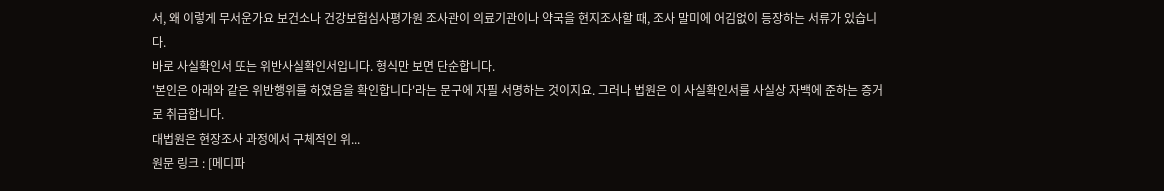서, 왜 이렇게 무서운가요 보건소나 건강보험심사평가원 조사관이 의료기관이나 약국을 현지조사할 때, 조사 말미에 어김없이 등장하는 서류가 있습니다.
바로 사실확인서 또는 위반사실확인서입니다. 형식만 보면 단순합니다.
'본인은 아래와 같은 위반행위를 하였음을 확인합니다'라는 문구에 자필 서명하는 것이지요. 그러나 법원은 이 사실확인서를 사실상 자백에 준하는 증거로 취급합니다.
대법원은 현장조사 과정에서 구체적인 위...
원문 링크 : [메디파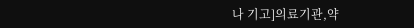나 기고]의료기관,약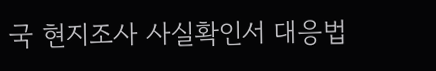국 현지조사 사실확인서 대응법